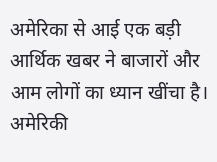अमेरिका से आई एक बड़ी आर्थिक खबर ने बाजारों और आम लोगों का ध्यान खींचा है। अमेरिकी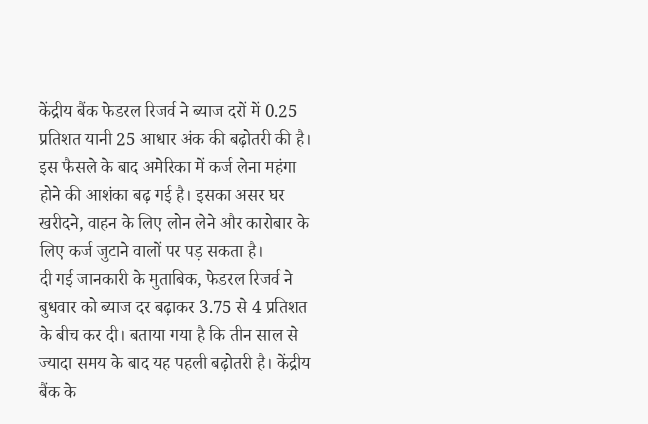केंद्रीय बैंक फेडरल रिजर्व ने ब्याज दरों में 0.25 प्रतिशत यानी 25 आधार अंक की बढ़ोतरी की है। इस फैसले के बाद अमेरिका में कर्ज लेना महंगा होने की आशंका बढ़ गई है। इसका असर घर खरीदने, वाहन के लिए लोन लेने और कारोबार के लिए कर्ज जुटाने वालों पर पड़ सकता है।
दी गई जानकारी के मुताबिक, फेडरल रिजर्व ने बुधवार को ब्याज दर बढ़ाकर 3.75 से 4 प्रतिशत के बीच कर दी। बताया गया है कि तीन साल से ज्यादा समय के बाद यह पहली बढ़ोतरी है। केंद्रीय बैंक के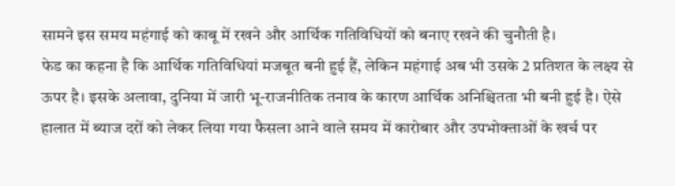सामने इस समय महंगाई को काबू में रखने और आर्थिक गतिविधियों को बनाए रखने की चुनौती है।
फेड का कहना है कि आर्थिक गतिविधियां मजबूत बनी हुई हैं, लेकिन महंगाई अब भी उसके 2 प्रतिशत के लक्ष्य से ऊपर है। इसके अलावा, दुनिया में जारी भू-राजनीतिक तनाव के कारण आर्थिक अनिश्चितता भी बनी हुई है। ऐसे हालात में ब्याज दरों को लेकर लिया गया फैसला आने वाले समय में कारोबार और उपभोक्ताओं के खर्च पर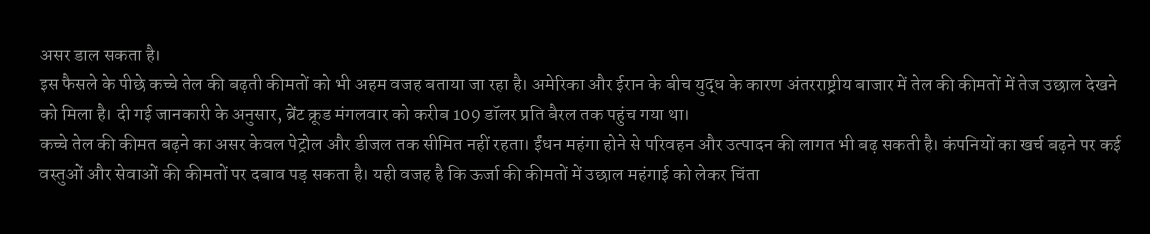असर डाल सकता है।
इस फैसले के पीछे कच्चे तेल की बढ़ती कीमतों को भी अहम वजह बताया जा रहा है। अमेरिका और ईरान के बीच युद्ध के कारण अंतरराष्ट्रीय बाजार में तेल की कीमतों में तेज उछाल देखने को मिला है। दी गई जानकारी के अनुसार, ब्रेंट क्रूड मंगलवार को करीब 109 डॉलर प्रति बैरल तक पहुंच गया था।
कच्चे तेल की कीमत बढ़ने का असर केवल पेट्रोल और डीजल तक सीमित नहीं रहता। ईंधन महंगा होने से परिवहन और उत्पादन की लागत भी बढ़ सकती है। कंपनियों का खर्च बढ़ने पर कई वस्तुओं और सेवाओं की कीमतों पर दबाव पड़ सकता है। यही वजह है कि ऊर्जा की कीमतों में उछाल महंगाई को लेकर चिंता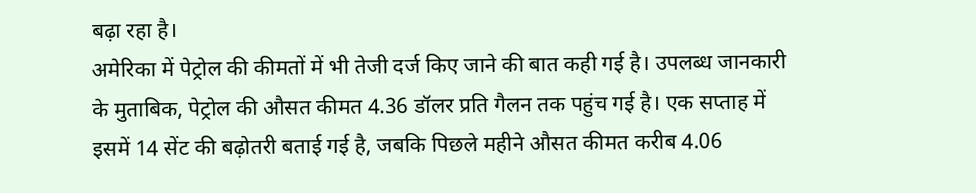बढ़ा रहा है।
अमेरिका में पेट्रोल की कीमतों में भी तेजी दर्ज किए जाने की बात कही गई है। उपलब्ध जानकारी के मुताबिक, पेट्रोल की औसत कीमत 4.36 डॉलर प्रति गैलन तक पहुंच गई है। एक सप्ताह में इसमें 14 सेंट की बढ़ोतरी बताई गई है, जबकि पिछले महीने औसत कीमत करीब 4.06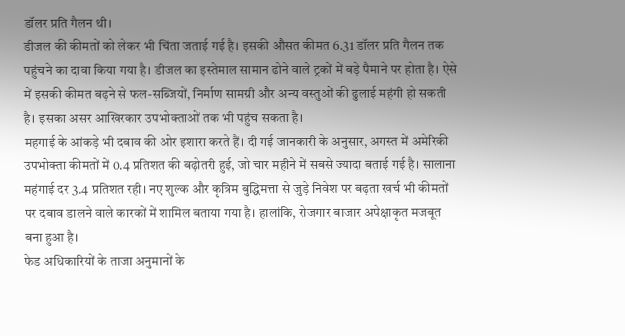डॉलर प्रति गैलन थी।
डीजल की कीमतों को लेकर भी चिंता जताई गई है। इसकी औसत कीमत 6.31 डॉलर प्रति गैलन तक पहुंचने का दावा किया गया है। डीजल का इस्तेमाल सामान ढोने वाले ट्रकों में बड़े पैमाने पर होता है। ऐसे में इसकी कीमत बढ़ने से फल-सब्जियों, निर्माण सामग्री और अन्य वस्तुओं की ढुलाई महंगी हो सकती है। इसका असर आखिरकार उपभोक्ताओं तक भी पहुंच सकता है।
महगाई के आंकड़े भी दबाव की ओर इशारा करते हैं। दी गई जानकारी के अनुसार, अगस्त में अमेरिकी उपभोक्ता कीमतों में 0.4 प्रतिशत की बढ़ोतरी हुई, जो चार महीने में सबसे ज्यादा बताई गई है। सालाना महंगाई दर 3.4 प्रतिशत रही। नए शुल्क और कृत्रिम बुद्धिमत्ता से जुड़े निवेश पर बढ़ता खर्च भी कीमतों पर दबाव डालने वाले कारकों में शामिल बताया गया है। हालांकि, रोजगार बाजार अपेक्षाकृत मजबूत बना हुआ है।
फेड अधिकारियों के ताजा अनुमानों के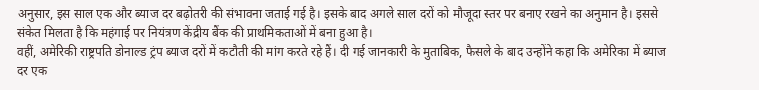अनुसार, इस साल एक और ब्याज दर बढ़ोतरी की संभावना जताई गई है। इसके बाद अगले साल दरों को मौजूदा स्तर पर बनाए रखने का अनुमान है। इससे संकेत मिलता है कि महंगाई पर नियंत्रण केंद्रीय बैंक की प्राथमिकताओं में बना हुआ है।
वहीं, अमेरिकी राष्ट्रपति डोनाल्ड ट्रंप ब्याज दरों में कटौती की मांग करते रहे हैं। दी गई जानकारी के मुताबिक, फैसले के बाद उन्होंने कहा कि अमेरिका में ब्याज दर एक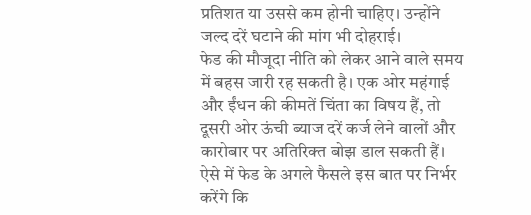प्रतिशत या उससे कम होनी चाहिए। उन्होंने जल्द दरें घटाने की मांग भी दोहराई।
फेड की मौजूदा नीति को लेकर आने वाले समय में बहस जारी रह सकती है। एक ओर महंगाई और ईंधन की कीमतें चिंता का विषय हैं, तो दूसरी ओर ऊंची ब्याज दरें कर्ज लेने वालों और कारोबार पर अतिरिक्त बोझ डाल सकती हैं। ऐसे में फेड के अगले फैसले इस बात पर निर्भर करेंगे कि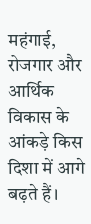महंगाई, रोजगार और आर्थिक विकास के आंकड़े किस दिशा में आगे बढ़ते हैं।